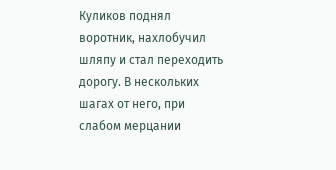Куликов поднял воротник, нахлобучил шляпу и стал переходить дорогу. В нескольких шагах от него, при слабом мерцании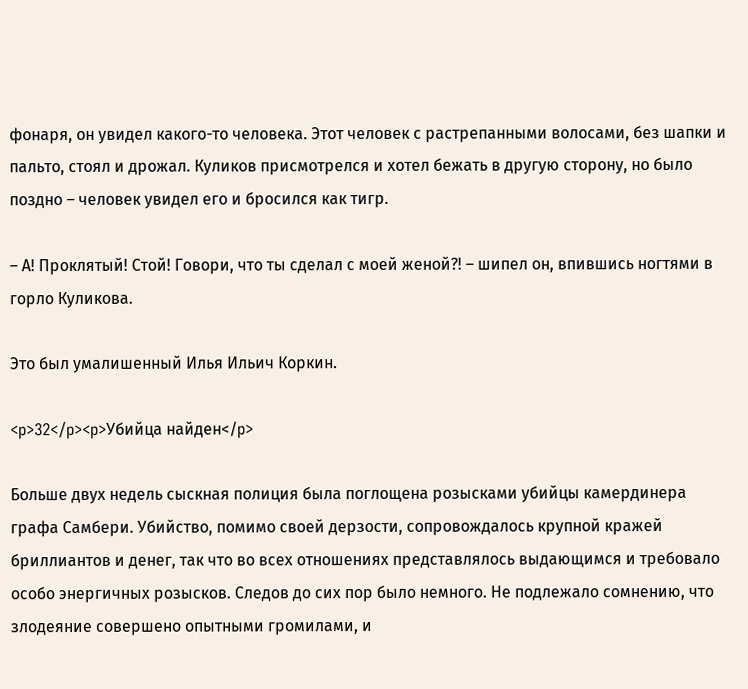фонаря, он увидел какого-то человека. Этот человек с растрепанными волосами, без шапки и пальто, стоял и дрожал. Куликов присмотрелся и хотел бежать в другую сторону, но было поздно – человек увидел его и бросился как тигр.

– А! Проклятый! Стой! Говори, что ты сделал с моей женой?! – шипел он, впившись ногтями в горло Куликова.

Это был умалишенный Илья Ильич Коркин.

<p>32</p><p>Убийца найден</p>

Больше двух недель сыскная полиция была поглощена розысками убийцы камердинера графа Самбери. Убийство, помимо своей дерзости, сопровождалось крупной кражей бриллиантов и денег, так что во всех отношениях представлялось выдающимся и требовало особо энергичных розысков. Следов до сих пор было немного. Не подлежало сомнению, что злодеяние совершено опытными громилами, и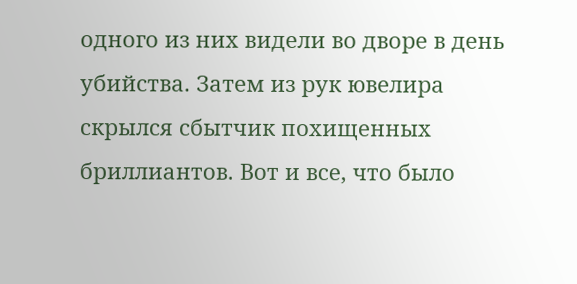одного из них видели во дворе в день убийства. Затем из рук ювелира скрылся сбытчик похищенных бриллиантов. Вот и все, что было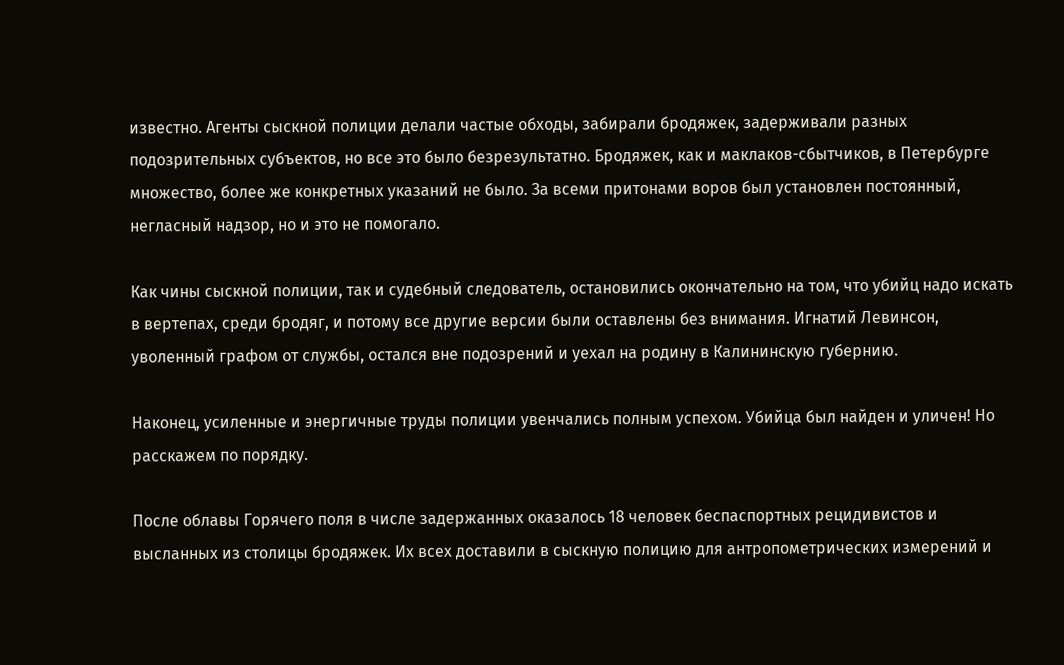известно. Агенты сыскной полиции делали частые обходы, забирали бродяжек, задерживали разных подозрительных субъектов, но все это было безрезультатно. Бродяжек, как и маклаков-сбытчиков, в Петербурге множество, более же конкретных указаний не было. За всеми притонами воров был установлен постоянный, негласный надзор, но и это не помогало.

Как чины сыскной полиции, так и судебный следователь, остановились окончательно на том, что убийц надо искать в вертепах, среди бродяг, и потому все другие версии были оставлены без внимания. Игнатий Левинсон, уволенный графом от службы, остался вне подозрений и уехал на родину в Калининскую губернию.

Наконец, усиленные и энергичные труды полиции увенчались полным успехом. Убийца был найден и уличен! Но расскажем по порядку.

После облавы Горячего поля в числе задержанных оказалось 18 человек беспаспортных рецидивистов и высланных из столицы бродяжек. Их всех доставили в сыскную полицию для антропометрических измерений и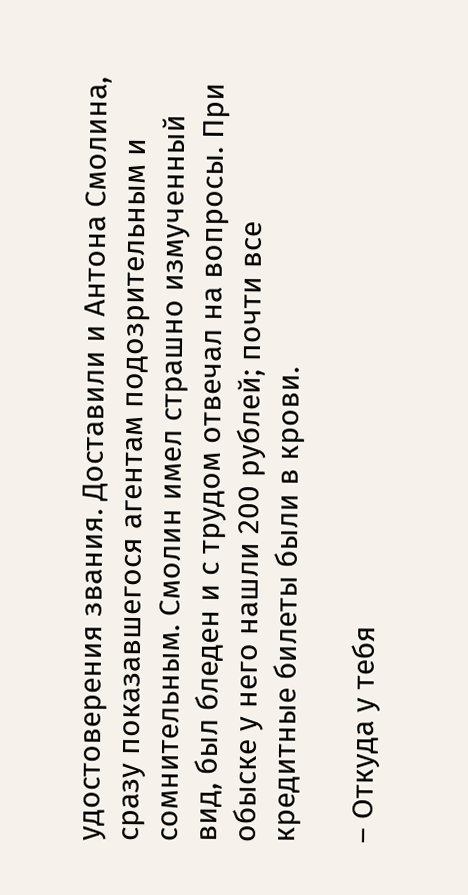удостоверения звания. Доставили и Антона Смолина, сразу показавшегося агентам подозрительным и сомнительным. Смолин имел страшно измученный вид, был бледен и с трудом отвечал на вопросы. При обыске у него нашли 200 рублей; почти все кредитные билеты были в крови.

– Откуда у тебя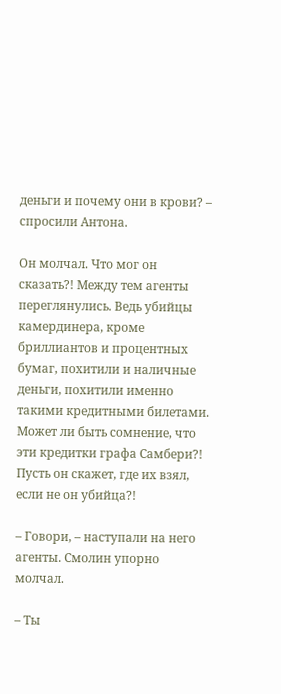деньги и почему они в крови? – спросили Антона.

Он молчал. Что мог он сказать?! Между тем агенты переглянулись. Ведь убийцы камердинера, кроме бриллиантов и процентных бумаг, похитили и наличные деньги, похитили именно такими кредитными билетами. Может ли быть сомнение, что эти кредитки графа Самбери?! Пусть он скажет, где их взял, если не он убийца?!

– Говори, – наступали на него агенты. Смолин упорно молчал.

– Ты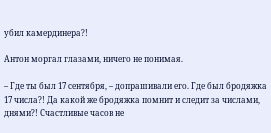убил камердинера?!

Антон моргал глазами, ничего не понимая.

– Где ты был 17 сентября, – допрашивали его. Где был бродяжка 17 числа?! Да какой же бродяжка помнит и следит за числами, днями?! Счастливые часов не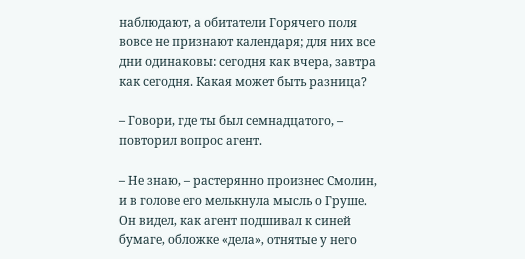наблюдают, а обитатели Горячего поля вовсе не признают календаря; для них все дни одинаковы: сегодня как вчера, завтра как сегодня. Какая может быть разница?

– Говори, где ты был семнадцатого, – повторил вопрос агент.

– Не знаю, – растерянно произнес Смолин, и в голове его мелькнула мысль о Груше. Он видел, как агент подшивал к синей бумаге, обложке «дела», отнятые у него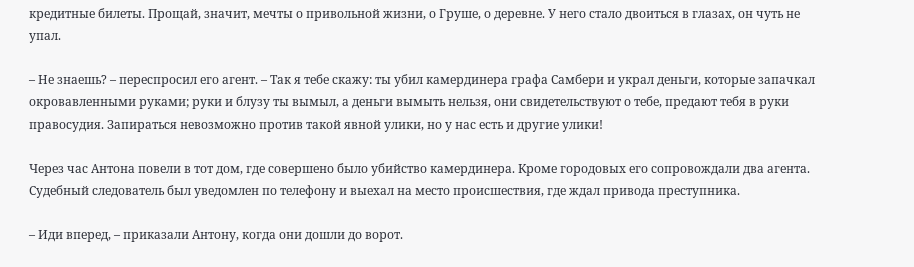кредитные билеты. Прощай, значит, мечты о привольной жизни, о Груше, о деревне. У него стало двоиться в глазах, он чуть не упал.

– Не знаешь? – переспросил его агент. – Так я тебе скажу: ты убил камердинера графа Самбери и украл деньги, которые запачкал окровавленными руками; руки и блузу ты вымыл, а деньги вымыть нельзя, они свидетельствуют о тебе, предают тебя в руки правосудия. Запираться невозможно против такой явной улики, но у нас есть и другие улики!

Через час Антона повели в тот дом, где совершено было убийство камердинера. Кроме городовых его сопровождали два агента. Судебный следователь был уведомлен по телефону и выехал на место происшествия, где ждал привода преступника.

– Иди вперед, – приказали Антону, когда они дошли до ворот.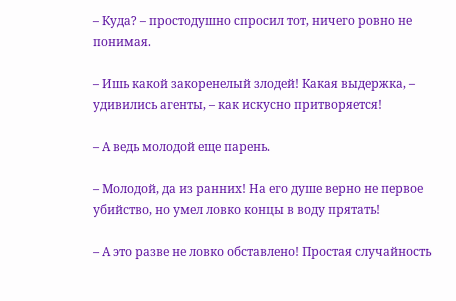– Куда? – простодушно спросил тот, ничего ровно не понимая.

– Ишь какой закоренелый злодей! Какая выдержка, – удивились агенты, – как искусно притворяется!

– А ведь молодой еще парень.

– Молодой, да из ранних! На его душе верно не первое убийство, но умел ловко концы в воду прятать!

– А это разве не ловко обставлено! Простая случайность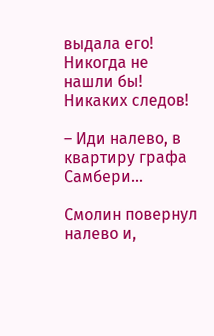выдала его! Никогда не нашли бы! Никаких следов!

– Иди налево, в квартиру графа Самбери…

Смолин повернул налево и,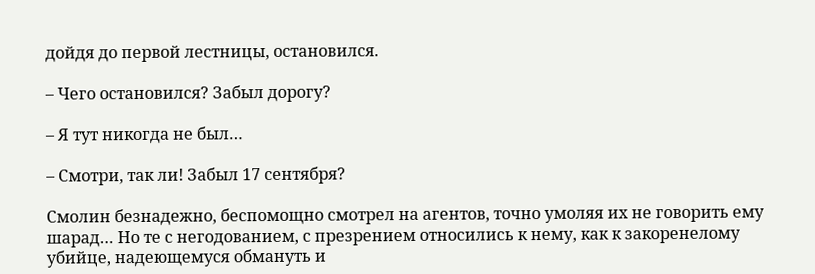дойдя до первой лестницы, остановился.

– Чего остановился? Забыл дорогу?

– Я тут никогда не был…

– Смотри, так ли! Забыл 17 сентября?

Смолин безнадежно, беспомощно смотрел на агентов, точно умоляя их не говорить ему шарад… Но те с негодованием, с презрением относились к нему, как к закоренелому убийце, надеющемуся обмануть и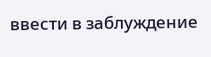ввести в заблуждение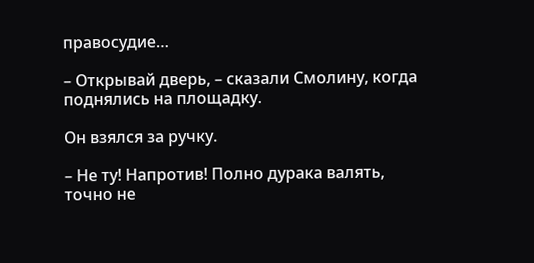правосудие…

– Открывай дверь, – сказали Смолину, когда поднялись на площадку.

Он взялся за ручку.

– Не ту! Напротив! Полно дурака валять, точно не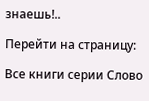знаешь!..

Перейти на страницу:

Все книги серии Слово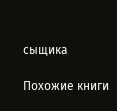сыщика

Похожие книги